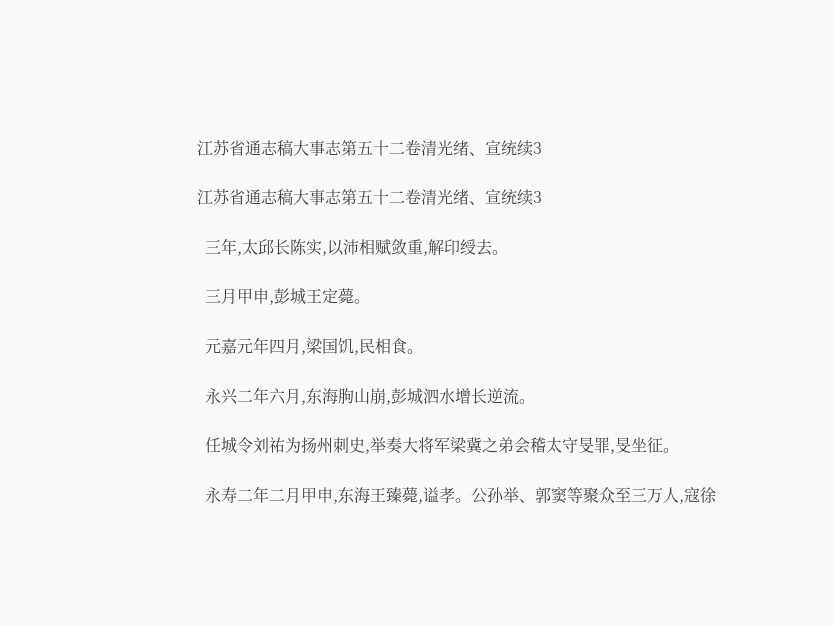江苏省通志稿大事志第五十二卷清光绪、宣统续3

江苏省通志稿大事志第五十二卷清光绪、宣统续3

  三年,太邱长陈实,以沛相赋敛重,解印绶去。

  三月甲申,彭城王定薨。

  元嘉元年四月,梁国饥,民相食。

  永兴二年六月,东海朐山崩,彭城泗水增长逆流。

  任城令刘祐为扬州刺史,举奏大将军梁冀之弟会稽太守旻罪,旻坐征。

  永寿二年二月甲申,东海王臻薨,谥孝。公孙举、郭窦等聚众至三万人,寇徐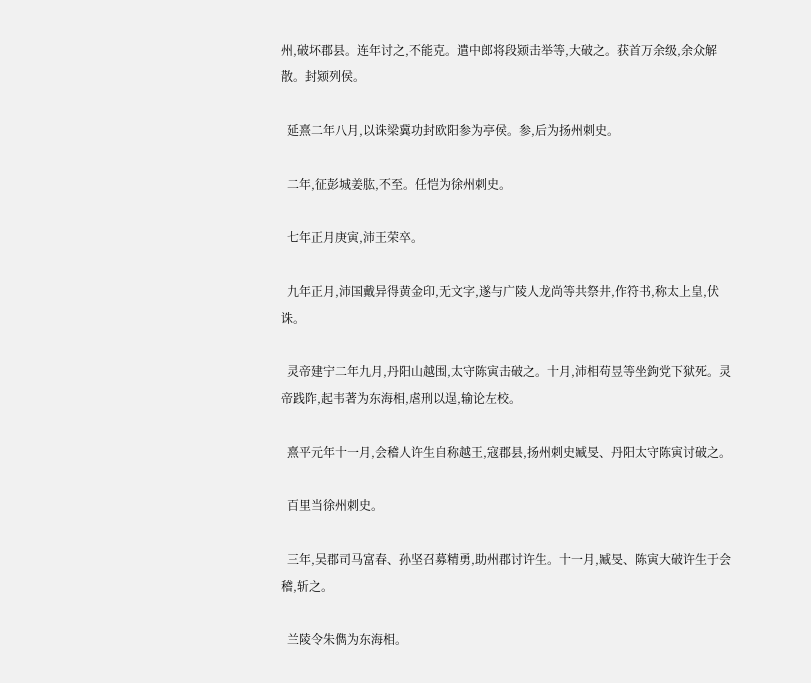州,破坏郡县。连年讨之,不能克。遣中郎将段颎击举等,大破之。获首万余级,余众解散。封颎列侯。

  延熹二年八月,以诛梁冀功封欧阳参为亭侯。参,后为扬州刺史。

  二年,征彭城姜肱,不至。任恺为徐州刺史。

  七年正月庚寅,沛王荣卒。

  九年正月,沛国戴异得黄金印,无文字,遂与广陵人龙尚等共祭井,作符书,称太上皇,伏诛。

  灵帝建宁二年九月,丹阳山越围,太守陈寅击破之。十月,沛相苟昱等坐鉤党下狱死。灵帝践阼,起韦著为东海相,虐刑以逞,输论左校。

  熹平元年十一月,会稽人许生自称越王,寇郡县,扬州刺史臧旻、丹阳太守陈寅讨破之。

  百里当徐州刺史。

  三年,吴郡司马富春、孙坚召募精勇,助州郡讨许生。十一月,臧旻、陈寅大破许生于会稽,斩之。

  兰陵令朱儁为东海相。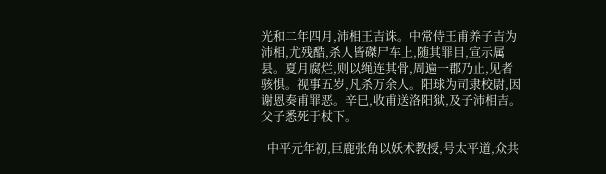光和二年四月,沛相王吉诛。中常侍王甫养子吉为沛相,尤残酷,杀人皆磔尸车上,随其罪目,宣示属县。夏月腐烂,则以绳连其骨,周遍一郡乃止,见者骇惧。视事五岁,凡杀万余人。阳球为司隶校尉,因谢恩奏甫罪恶。辛巳,收甫送洛阳狱,及子沛相吉。父子悉死于杖下。

  中平元年初,巨鹿张角以妖术教授,号太平道,众共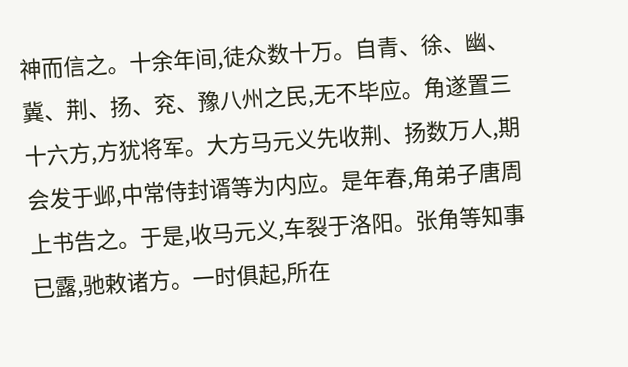神而信之。十余年间,徒众数十万。自青、徐、幽、冀、荆、扬、兖、豫八州之民,无不毕应。角遂置三十六方,方犹将军。大方马元义先收荆、扬数万人,期会发于邺,中常侍封谞等为内应。是年春,角弟子唐周上书告之。于是,收马元义,车裂于洛阳。张角等知事已露,驰敕诸方。一时俱起,所在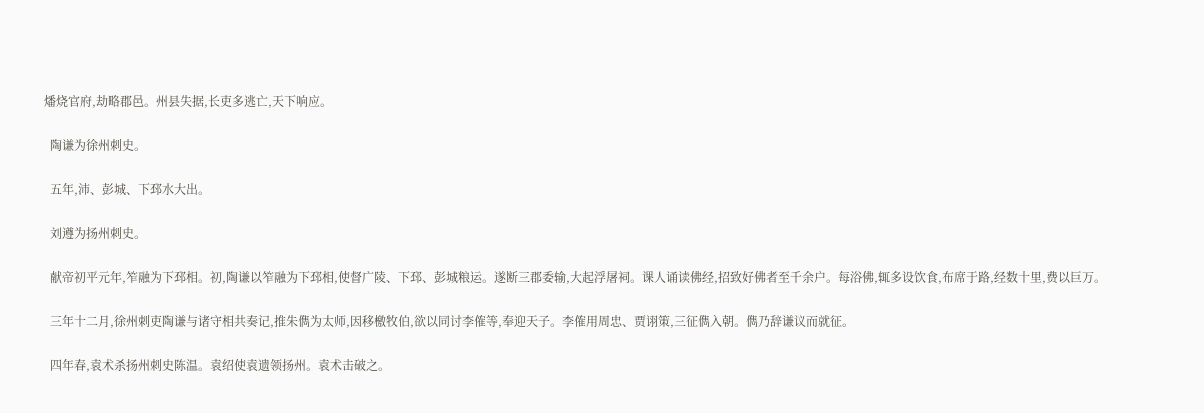燔烧官府,劫略郡邑。州县失据,长吏多逃亡,天下响应。

  陶谦为徐州刺史。

  五年,沛、彭城、下邳水大出。

  刘遵为扬州刺史。

  献帝初平元年,笮融为下邳相。初,陶谦以笮融为下邳相,使督广陵、下邳、彭城粮运。遂断三郡委输,大起浮屠祠。课人诵读佛经,招致好佛者至千余户。每浴佛,辄多设饮食,布席于路,经数十里,费以巨万。

  三年十二月,徐州刺吏陶谦与诸守相共奏记,推朱儁为太师,因移檄牧伯,欲以同讨李傕等,奉迎天子。李傕用周忠、贾诩策,三征儁入朝。儁乃辞谦议而就征。

  四年春,袁术杀扬州刺史陈温。袁绍使袁遗领扬州。袁术击破之。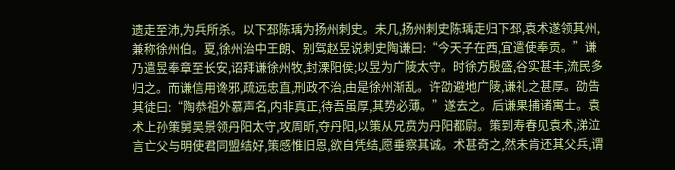遗走至沛,为兵所杀。以下邳陈瑀为扬州刺史。未几,扬州刺史陈瑀走归下邳,袁术遂领其州,兼称徐州伯。夏,徐州治中王朗、别驾赵昱说刺史陶谦曰:“今天子在西,宜遣使奉贡。”谦乃遣昱奉章至长安,诏拜谦徐州牧,封溧阳侯;以昱为广陵太守。时徐方殷盛,谷实甚丰,流民多归之。而谦信用谗邪,疏远忠直,刑政不治,由是徐州渐乱。许劭避地广陵,谦礼之甚厚。劭告其徒曰:“陶恭祖外慕声名,内非真正,待吾虽厚,其势必薄。”遂去之。后谦果捕诸寓士。袁术上孙策舅吴景领丹阳太守,攻周昕,夺丹阳,以策从兄贲为丹阳都尉。策到寿春见袁术,涕泣言亡父与明使君同盟结好,策感惟旧恩,欲自凭结,愿垂察其诚。术甚奇之,然未肯还其父兵,谓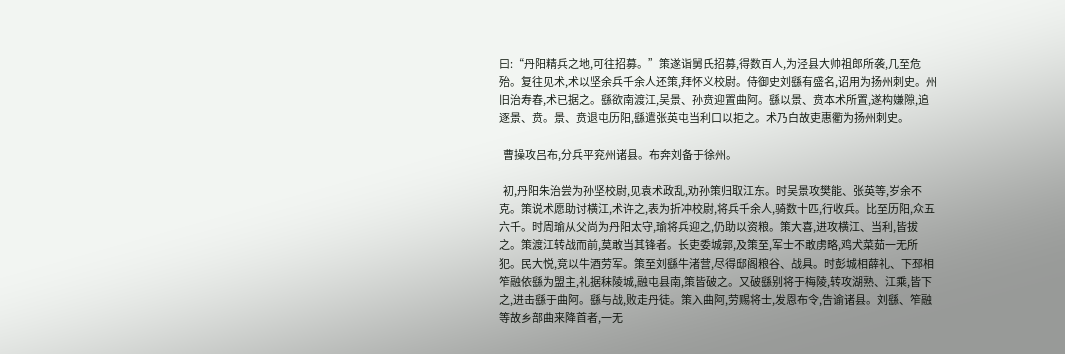曰:“丹阳精兵之地,可往招募。”策遂诣舅氏招募,得数百人,为泾县大帅祖郎所袭,几至危殆。复往见术,术以坚余兵千余人还策,拜怀义校尉。侍御史刘繇有盛名,诏用为扬州刺史。州旧治寿春,术已据之。繇欲南渡江,吴景、孙贲迎置曲阿。繇以景、贲本术所置,遂构嫌隙,追逐景、贲。景、贲退屯历阳,繇遣张英屯当利口以拒之。术乃白故吏惠衢为扬州刺史。

  曹操攻吕布,分兵平兖州诸县。布奔刘备于徐州。

  初,丹阳朱治尝为孙坚校尉,见袁术政乱,劝孙策归取江东。时吴景攻樊能、张英等,岁余不克。策说术愿助讨横江,术许之,表为折冲校尉,将兵千余人,骑数十匹,行收兵。比至历阳,众五六千。时周瑜从父尚为丹阳太守,瑜将兵迎之,仍助以资粮。策大喜,进攻横江、当利,皆拔之。策渡江转战而前,莫敢当其锋者。长吏委城郭,及策至,军士不敢虏略,鸡犬菜茹一无所犯。民大悦,竞以牛酒劳军。策至刘繇牛渚营,尽得邸阁粮谷、战具。时彭城相薛礼、下邳相笮融依繇为盟主,礼据秣陵城,融屯县南,策皆破之。又破繇别将于梅陵,转攻湖熟、江乘,皆下之,进击繇于曲阿。繇与战,败走丹徒。策入曲阿,劳赐将士,发恩布令,告谕诸县。刘繇、笮融等故乡部曲来降首者,一无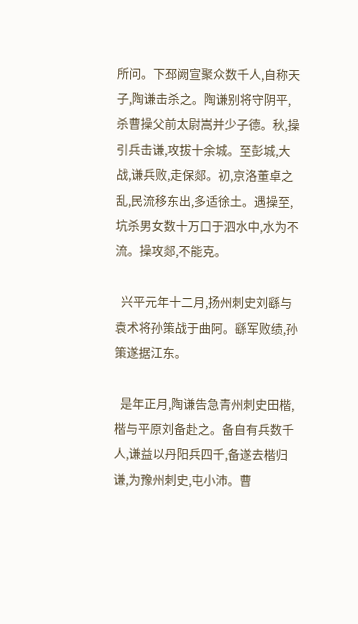所问。下邳阙宣聚众数千人,自称天子,陶谦击杀之。陶谦别将守阴平,杀曹操父前太尉嵩并少子德。秋,操引兵击谦,攻拔十余城。至彭城,大战,谦兵败,走保郯。初,京洛董卓之乱,民流移东出,多适徐土。遇操至,坑杀男女数十万口于泗水中,水为不流。操攻郯,不能克。

  兴平元年十二月,扬州刺史刘繇与袁术将孙策战于曲阿。繇军败绩,孙策遂据江东。

  是年正月,陶谦告急青州刺史田楷,楷与平原刘备赴之。备自有兵数千人,谦益以丹阳兵四千,备遂去楷归谦,为豫州刺史,屯小沛。曹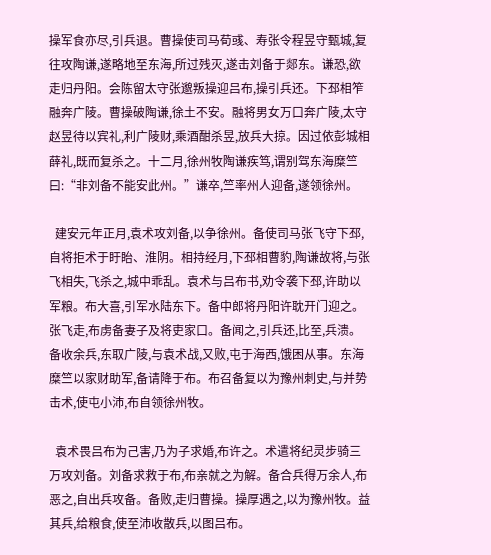操军食亦尽,引兵退。曹操使司马荀彧、寿张令程昱守甄城,复往攻陶谦,遂略地至东海,所过残灭,遂击刘备于郯东。谦恐,欲走归丹阳。会陈留太守张邈叛操迎吕布,操引兵还。下邳相笮融奔广陵。曹操破陶谦,徐土不安。融将男女万口奔广陵,太守赵昱待以宾礼,利广陵财,乘酒酣杀昱,放兵大掠。因过依彭城相薛礼,既而复杀之。十二月,徐州牧陶谦疾笃,谓别驾东海糜竺曰:“非刘备不能安此州。”谦卒,竺率州人迎备,遂领徐州。

  建安元年正月,袁术攻刘备,以争徐州。备使司马张飞守下邳,自将拒术于盱眙、淮阴。相持经月,下邳相曹豹,陶谦故将,与张飞相失,飞杀之,城中乖乱。袁术与吕布书,劝令袭下邳,许助以军粮。布大喜,引军水陆东下。备中郎将丹阳许耽开门迎之。张飞走,布虏备妻子及将吏家口。备闻之,引兵还,比至,兵溃。备收余兵,东取广陵,与袁术战,又败,屯于海西,饿困从事。东海糜竺以家财助军,备请降于布。布召备复以为豫州刺史,与并势击术,使屯小沛,布自领徐州牧。

  袁术畏吕布为己害,乃为子求婚,布许之。术遣将纪灵步骑三万攻刘备。刘备求救于布,布亲就之为解。备合兵得万余人,布恶之,自出兵攻备。备败,走归曹操。操厚遇之,以为豫州牧。益其兵,给粮食,使至沛收散兵,以图吕布。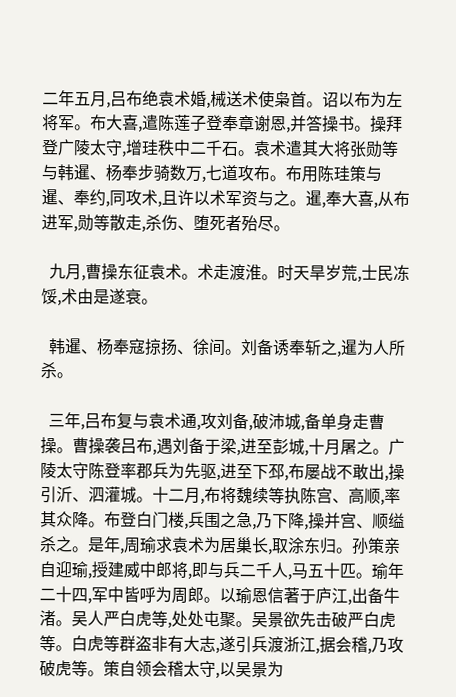二年五月,吕布绝袁术婚,械送术使枭首。诏以布为左将军。布大喜,遣陈莲子登奉章谢恩,并答操书。操拜登广陵太守,增珪秩中二千石。袁术遣其大将张勋等与韩暹、杨奉步骑数万,七道攻布。布用陈珪策与暹、奉约,同攻术,且许以术军资与之。暹,奉大喜,从布进军,勋等散走,杀伤、堕死者殆尽。

  九月,曹操东征袁术。术走渡淮。时天旱岁荒,士民冻馁,术由是遂衰。

  韩暹、杨奉寇掠扬、徐间。刘备诱奉斩之,暹为人所杀。

  三年,吕布复与袁术通,攻刘备,破沛城,备单身走曹操。曹操袭吕布,遇刘备于梁,进至彭城,十月屠之。广陵太守陈登率郡兵为先驱,进至下邳,布屡战不敢出,操引沂、泗灌城。十二月,布将魏续等执陈宫、高顺,率其众降。布登白门楼,兵围之急,乃下降,操并宫、顺缢杀之。是年,周瑜求袁术为居巢长,取涂东归。孙策亲自迎瑜,授建威中郎将,即与兵二千人,马五十匹。瑜年二十四,军中皆呼为周郎。以瑜恩信著于庐江,出备牛渚。吴人严白虎等,处处屯聚。吴景欲先击破严白虎等。白虎等群盗非有大志,遂引兵渡浙江,据会稽,乃攻破虎等。策自领会稽太守,以吴景为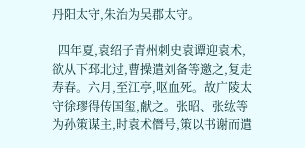丹阳太守,朱治为吴郡太守。

  四年夏,袁绍子青州刺史袁谭迎袁术,欲从下邳北过,曹操遣刘备等邀之,复走寿春。六月,至江亭,呕血死。故广陵太守徐璆得传国玺,献之。张昭、张纮等为孙策谋主,时袁术僭号,策以书谢而遣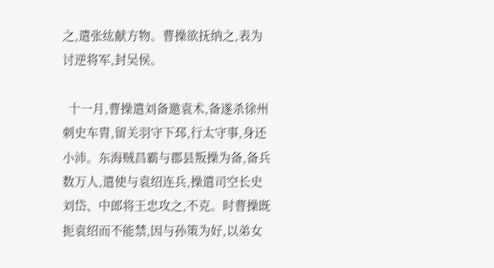之,遣张纮献方物。曹操欲抚纳之,表为讨逆将军,封吴侯。

  十一月,曹操遣刘备邀袁术,备遂杀徐州刺史车胄,留关羽守下邳,行太守事,身还小沛。东海贼昌霸与郡县叛操为备,备兵数万人,遣使与袁绍连兵,操遣司空长史刘岱、中郎将王忠攻之,不克。时曹操既扼袁绍而不能禁,因与孙策为好,以弟女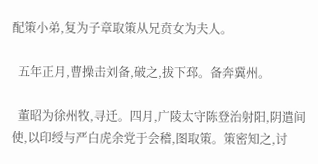配策小弟,复为子章取策从兄贲女为夫人。

  五年正月,曹操击刘备,破之,拔下邳。备奔冀州。

  董昭为徐州牧,寻迁。四月,广陵太守陈登治射阳,阴遣间使,以印绶与严白虎余党于会稽,图取策。策密知之,讨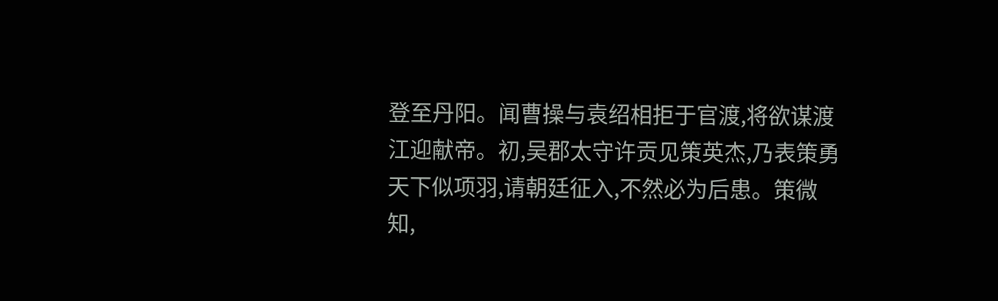登至丹阳。闻曹操与袁绍相拒于官渡,将欲谋渡江迎献帝。初,吴郡太守许贡见策英杰,乃表策勇天下似项羽,请朝廷征入,不然必为后患。策微知,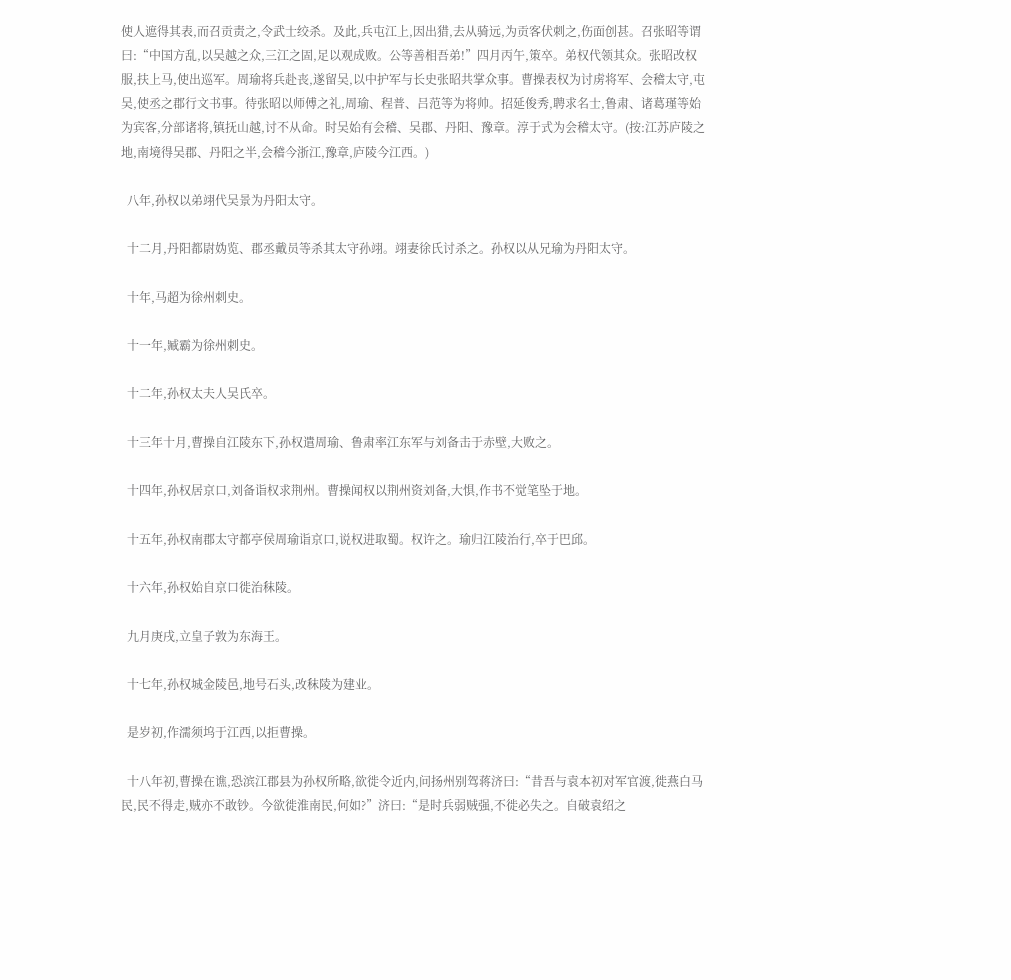使人遮得其表,而召贡责之,令武士绞杀。及此,兵屯江上,因出猎,去从骑远,为贡客伏刺之,伤面创甚。召张昭等谓曰:“中国方乱,以吴越之众,三江之固,足以观成败。公等善相吾弟!”四月丙午,策卒。弟权代领其众。张昭改权服,扶上马,使出巡军。周瑜将兵赴丧,遂留吴,以中护军与长史张昭共掌众事。曹操表权为讨虏将军、会稽太守,屯吴,使丞之郡行文书事。待张昭以师傅之礼,周瑜、程普、吕范等为将帅。招延俊秀,聘求名士,鲁肃、诸葛瑾等始为宾客,分部诸将,镇抚山越,讨不从命。时吴始有会稽、吴郡、丹阳、豫章。淳于式为会稽太守。(按:江苏庐陵之地,南境得吴郡、丹阳之半,会稽今浙江,豫章,庐陵今江西。)

  八年,孙权以弟翊代吴景为丹阳太守。

  十二月,丹阳都尉妫览、郡丞戴员等杀其太守孙翊。翊妻徐氏讨杀之。孙权以从兄瑜为丹阳太守。

  十年,马超为徐州刺史。

  十一年,臧霸为徐州刺史。

  十二年,孙权太夫人吴氏卒。

  十三年十月,曹操自江陵东下,孙权遣周瑜、鲁肃率江东军与刘备击于赤壁,大败之。

  十四年,孙权居京口,刘备诣权求荆州。曹操闻权以荆州资刘备,大惧,作书不觉笔坠于地。

  十五年,孙权南郡太守都亭侯周瑜诣京口,说权进取蜀。权许之。瑜归江陵治行,卒于巴邱。

  十六年,孙权始自京口徙治秣陵。

  九月庚戌,立皇子敦为东海王。

  十七年,孙权城金陵邑,地号石头,改秣陵为建业。

  是岁初,作濡须坞于江西,以拒曹操。

  十八年初,曹操在谯,恐滨江郡县为孙权所略,欲徙令近内,问扬州别驾蒋济曰:“昔吾与袁本初对军官渡,徙燕白马民,民不得走,贼亦不敢钞。今欲徙淮南民,何如?”济曰:“是时兵弱贼强,不徙必失之。自破袁绍之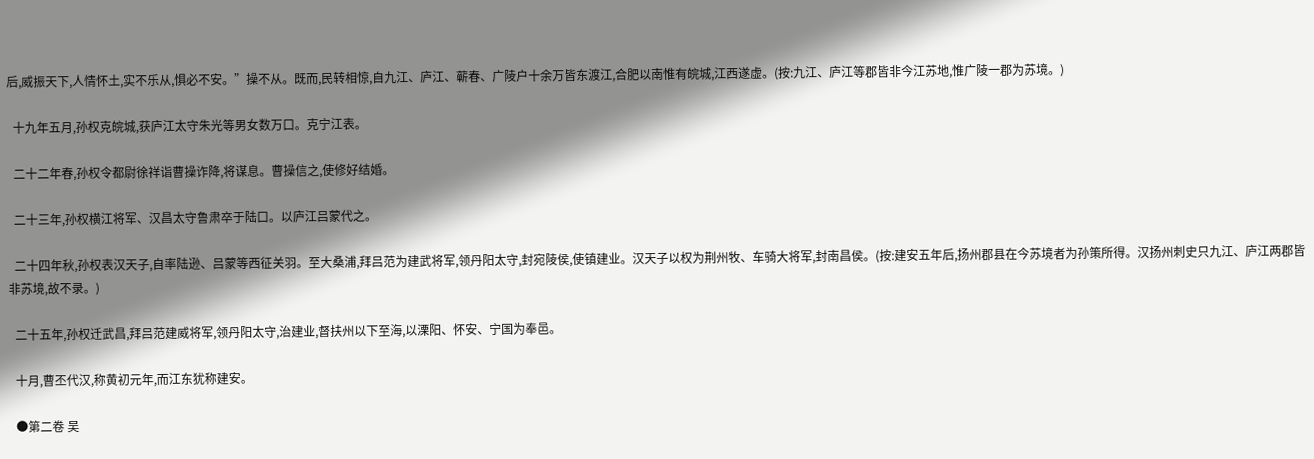后,威振天下,人情怀土,实不乐从,惧必不安。”操不从。既而,民转相惊,自九江、庐江、蕲春、广陵户十余万皆东渡江,合肥以南惟有皖城,江西遂虚。(按:九江、庐江等郡皆非今江苏地,惟广陵一郡为苏境。)

  十九年五月,孙权克皖城,获庐江太守朱光等男女数万口。克宁江表。

  二十二年春,孙权令都尉徐祥诣曹操诈降,将谋息。曹操信之,使修好结婚。

  二十三年,孙权横江将军、汉昌太守鲁肃卒于陆口。以庐江吕蒙代之。

  二十四年秋,孙权表汉天子,自率陆逊、吕蒙等西征关羽。至大桑浦,拜吕范为建武将军,领丹阳太守,封宛陵侯,使镇建业。汉天子以权为荆州牧、车骑大将军,封南昌侯。(按:建安五年后,扬州郡县在今苏境者为孙策所得。汉扬州刺史只九江、庐江两郡皆非苏境,故不录。)

  二十五年,孙权迁武昌,拜吕范建威将军,领丹阳太守,治建业,督扶州以下至海,以溧阳、怀安、宁国为奉邑。

  十月,曹丕代汉,称黄初元年,而江东犹称建安。

  ●第二卷 吴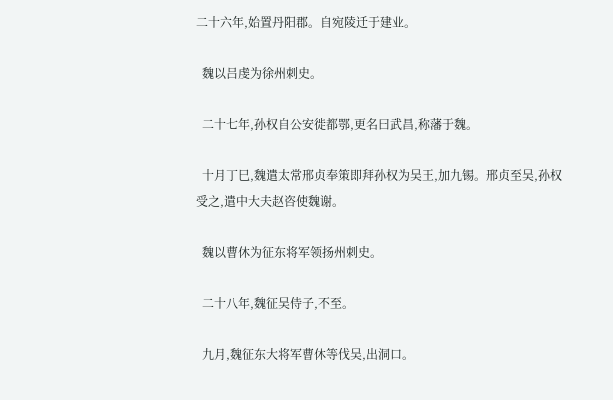二十六年,始置丹阳郡。自宛陵迁于建业。

  魏以吕虔为徐州刺史。

  二十七年,孙权自公安徙都鄂,更名曰武昌,称藩于魏。

  十月丁巳,魏遣太常邢贞奉策即拜孙权为吴王,加九锡。邢贞至吴,孙权受之,遣中大夫赵咨使魏谢。

  魏以曹休为征东将军领扬州刺史。

  二十八年,魏征吴侍子,不至。

  九月,魏征东大将军曹休等伐吴,出洞口。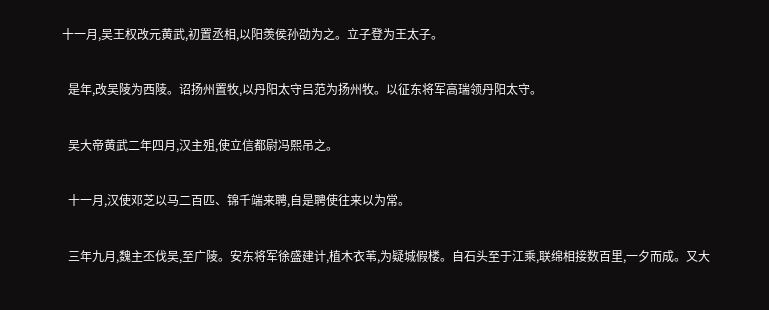十一月,吴王权改元黄武,初置丞相,以阳羡侯孙劭为之。立子登为王太子。

  是年,改吴陵为西陵。诏扬州置牧,以丹阳太守吕范为扬州牧。以征东将军高瑞领丹阳太守。

  吴大帝黄武二年四月,汉主殂,使立信都尉冯熙吊之。

  十一月,汉使邓芝以马二百匹、锦千端来聘,自是聘使往来以为常。

  三年九月,魏主丕伐吴,至广陵。安东将军徐盛建计,植木衣苇,为疑城假楼。自石头至于江乘,联绵相接数百里,一夕而成。又大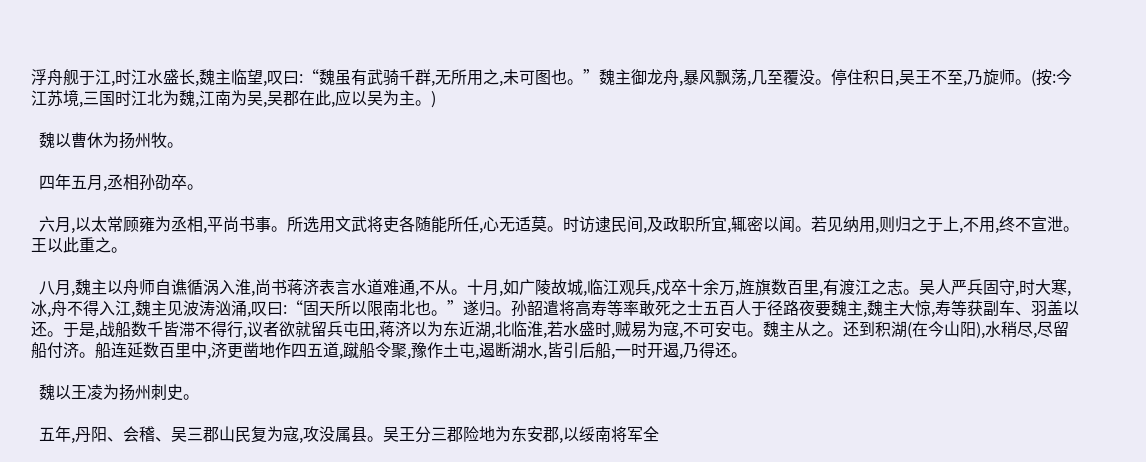浮舟舰于江,时江水盛长,魏主临望,叹曰:“魏虽有武骑千群,无所用之,未可图也。”魏主御龙舟,暴风飘荡,几至覆没。停住积日,吴王不至,乃旋师。(按:今江苏境,三国时江北为魏,江南为吴,吴郡在此,应以吴为主。)

  魏以曹休为扬州牧。

  四年五月,丞相孙劭卒。

  六月,以太常顾雍为丞相,平尚书事。所选用文武将吏各随能所任,心无适莫。时访逮民间,及政职所宜,辄密以闻。若见纳用,则归之于上,不用,终不宣泄。王以此重之。

  八月,魏主以舟师自谯循涡入淮,尚书蒋济表言水道难通,不从。十月,如广陵故城,临江观兵,戍卒十余万,旌旗数百里,有渡江之志。吴人严兵固守,时大寒,冰,舟不得入江,魏主见波涛汹涌,叹曰:“固天所以限南北也。”遂归。孙韶遣将高寿等率敢死之士五百人于径路夜要魏主,魏主大惊,寿等获副车、羽盖以还。于是,战船数千皆滞不得行,议者欲就留兵屯田,蒋济以为东近湖,北临淮,若水盛时,贼易为寇,不可安屯。魏主从之。还到积湖(在今山阳),水稍尽,尽留船付济。船连延数百里中,济更凿地作四五道,蹴船令聚,豫作土屯,遏断湖水,皆引后船,一时开遏,乃得还。

  魏以王凌为扬州刺史。

  五年,丹阳、会稽、吴三郡山民复为寇,攻没属县。吴王分三郡险地为东安郡,以绥南将军全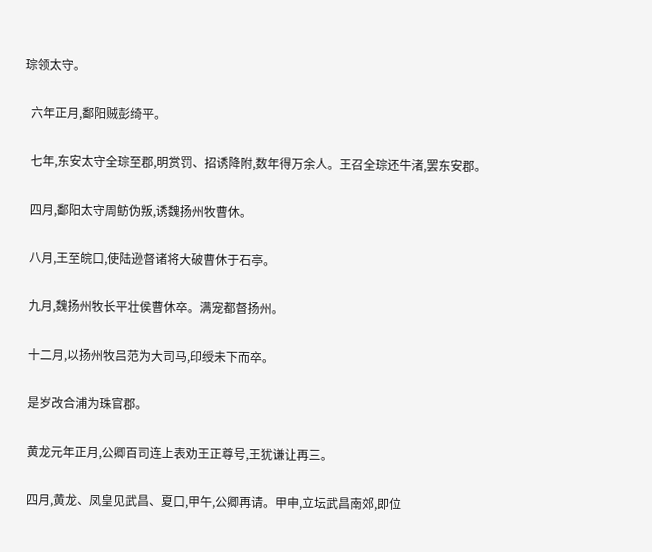琮领太守。

  六年正月,鄱阳贼彭绮平。

  七年,东安太守全琮至郡,明赏罚、招诱降附,数年得万余人。王召全琮还牛渚,罢东安郡。

  四月,鄱阳太守周鲂伪叛,诱魏扬州牧曹休。

  八月,王至皖口,使陆逊督诸将大破曹休于石亭。

  九月,魏扬州牧长平壮侯曹休卒。满宠都督扬州。

  十二月,以扬州牧吕范为大司马,印绶未下而卒。

  是岁改合浦为珠官郡。

  黄龙元年正月,公卿百司连上表劝王正尊号,王犹谦让再三。

  四月,黄龙、凤皇见武昌、夏口,甲午,公卿再请。甲申,立坛武昌南郊,即位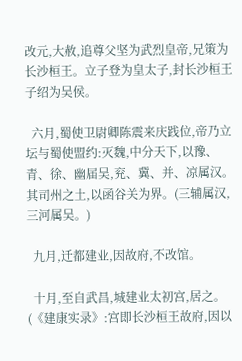改元,大赦,追尊父坚为武烈皇帝,兄策为长沙桓王。立子登为皇太子,封长沙桓王子绍为吴侯。

  六月,蜀使卫尉卿陈震来庆践位,帝乃立坛与蜀使盟约:灭魏,中分天下,以豫、青、徐、幽届吴,兖、冀、并、凉属汉。其司州之土,以函谷关为界。(三辅属汉,三河属吴。)

  九月,迁都建业,因故府,不改馆。

  十月,至自武昌,城建业太初宫,居之。(《建康实录》:宫即长沙桓王故府,因以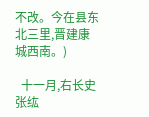不改。今在县东北三里,晋建康城西南。)

  十一月,右长史张纮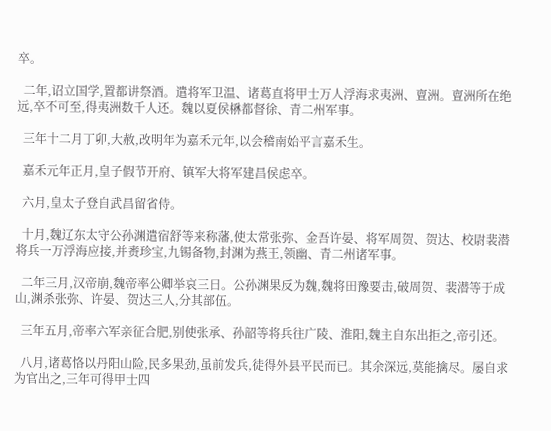卒。

  二年,诏立国学,置都讲祭酒。遣将军卫温、诸葛直将甲士万人浮海求夷洲、亶洲。亶洲所在绝远,卒不可至,得夷洲数千人还。魏以夏侯楙都督徐、青二州军事。

  三年十二月丁卯,大赦,改明年为嘉禾元年,以会稽南始平言嘉禾生。

  嘉禾元年正月,皇子假节开府、镇军大将军建昌侯虑卒。

  六月,皇太子登自武昌留省侍。

  十月,魏辽东太守公孙渊遣宿舒等来称藩,使太常张弥、金吾许晏、将军周贺、贺达、校尉裴潜将兵一万浮海应接,并赉珍宝,九锡备物,封渊为燕王,领幽、青二州诸军事。

  二年三月,汉帝崩,魏帝率公卿举哀三日。公孙渊果反为魏,魏将田豫要击,破周贺、裴潜等于成山,渊杀张弥、许晏、贺达三人,分其部伍。

  三年五月,帝率六军亲征合肥,别使张承、孙韶等将兵往广陵、淮阳,魏主自东出拒之,帝引还。

  八月,诸葛恪以丹阳山险,民多果劲,虽前发兵,徒得外县平民而已。其余深远,莫能擒尽。屡自求为官出之,三年可得甲士四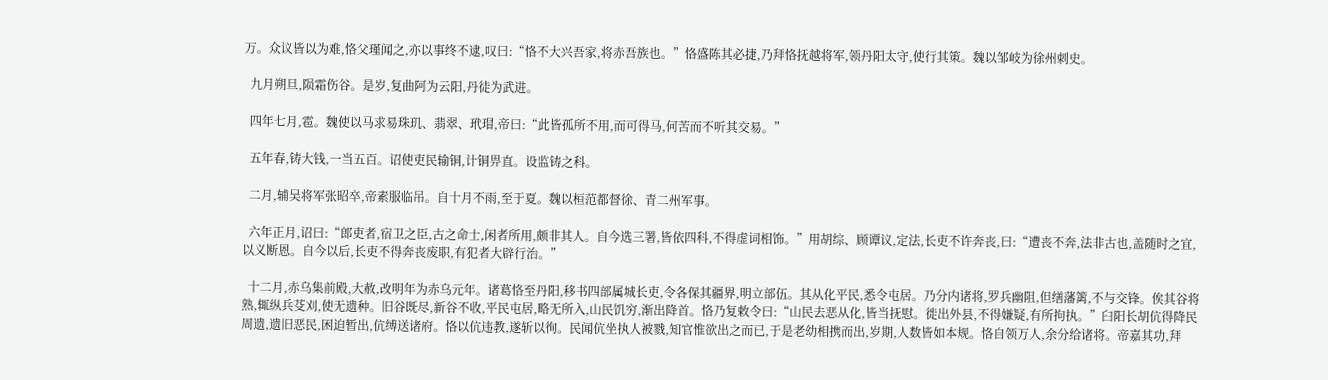万。众议皆以为难,恪父瑾闻之,亦以事终不逮,叹曰:“恪不大兴吾家,将赤吾族也。”恪盛陈其必捷,乃拜恪抚越将军,领丹阳太守,使行其策。魏以邹岐为徐州刺史。

  九月朔旦,陨霜伤谷。是岁,复曲阿为云阳,丹徒为武进。

  四年七月,雹。魏使以马求易珠玑、翡翠、玳瑁,帝曰:“此皆孤所不用,而可得马,何苦而不听其交易。”

  五年春,铸大钱,一当五百。诏使吏民输铜,计铜畀直。设监铸之科。

  二月,辅吴将军张昭卒,帝素服临吊。自十月不雨,至于夏。魏以桓范都督徐、青二州军事。

  六年正月,诏曰:“郎吏者,宿卫之臣,古之命士,闲者所用,颇非其人。自今选三署,皆依四科,不得虚词相饰。”用胡综、顾谭议,定法,长吏不许奔丧,曰:“遭丧不奔,法非古也,盖随时之宜,以义断恩。自今以后,长吏不得奔丧废职,有犯者大辟行治。”

  十二月,赤乌集前殿,大赦,改明年为赤乌元年。诸葛恪至丹阳,移书四部属城长吏,令各保其疆界,明立部伍。其从化平民,悉令屯居。乃分内诸将,罗兵幽阻,但缮藩篱,不与交锋。俟其谷将熟,辄纵兵芟刈,使无遗种。旧谷既尽,新谷不收,平民屯居,略无所入,山民饥穷,渐出降首。恪乃复敕令曰:“山民去恶从化,皆当抚慰。徙出外县,不得嫌疑,有所拘执。”臼阳长胡伉得降民周遗,遗旧恶民,困迫暂出,伉缚送诸府。恪以伉违教,遂斩以徇。民闻伉坐执人被戮,知官惟欲出之而已,于是老幼相携而出,岁期,人数皆如本规。恪自领万人,余分给诸将。帝嘉其功,拜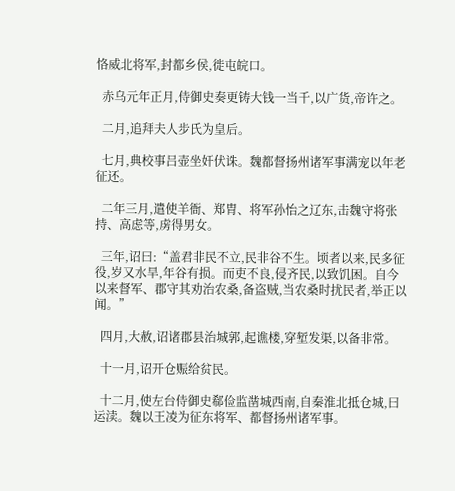恪威北将军,封都乡侯,徙屯皖口。

  赤乌元年正月,侍御史奏更铸大钱一当千,以广货,帝许之。

  二月,追拜夫人步氏为皇后。

  七月,典校事吕壶坐奸伏诛。魏都督扬州诸军事满宠以年老征还。

  二年三月,遣使羊衙、郑胄、将军孙怡之辽东,击魏守将张持、高虑等,虏得男女。

  三年,诏曰:“盖君非民不立,民非谷不生。顷者以来,民多征役,岁又水旱,年谷有损。而吏不良,侵齐民,以致饥困。自今以来督军、郡守其劝治农桑,备盗贼,当农桑时扰民者,举正以闻。”

  四月,大赦,诏诸郡县治城郭,起谯楼,穿堑发渠,以备非常。

  十一月,诏开仓赈给贫民。

  十二月,使左台侍御史郗俭监凿城西南,自秦淮北抵仓城,曰运渎。魏以王凌为征东将军、都督扬州诸军事。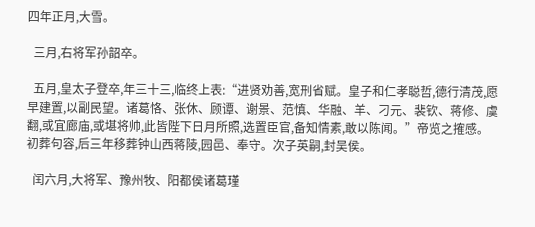四年正月,大雪。

  三月,右将军孙韶卒。

  五月,皇太子登卒,年三十三,临终上表:“进贤劝善,宽刑省赋。皇子和仁孝聪哲,德行清茂,愿早建置,以副民望。诸葛恪、张休、顾谭、谢景、范慎、华融、羊、刁元、裴钦、蒋修、虞翻,或宜廊庙,或堪将帅,此皆陛下日月所照,选置臣官,备知情素,敢以陈闻。”帝览之搉感。初葬句容,后三年移葬钟山西蒋陵,园邑、奉守。次子英嗣,封吴侯。

  闰六月,大将军、豫州牧、阳都侯诸葛瑾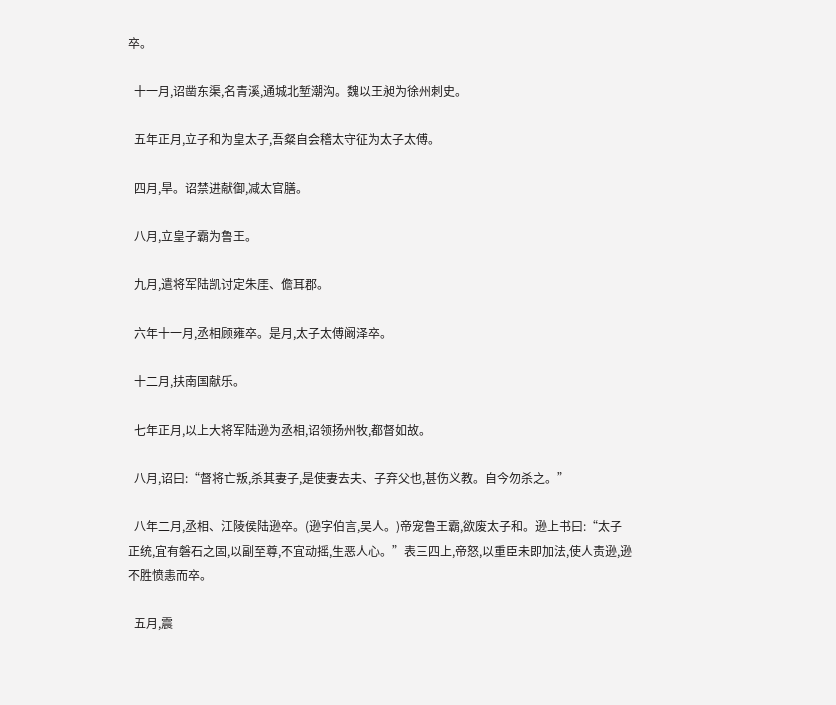卒。

  十一月,诏凿东渠,名青溪,通城北堑潮沟。魏以王昶为徐州刺史。

  五年正月,立子和为皇太子,吾粲自会稽太守征为太子太傅。

  四月,旱。诏禁进献御,减太官膳。

  八月,立皇子霸为鲁王。

  九月,遣将军陆凯讨定朱厓、儋耳郡。

  六年十一月,丞相顾雍卒。是月,太子太傅阚泽卒。

  十二月,扶南国献乐。

  七年正月,以上大将军陆逊为丞相,诏领扬州牧,都督如故。

  八月,诏曰:“督将亡叛,杀其妻子,是使妻去夫、子弃父也,甚伤义教。自今勿杀之。”

  八年二月,丞相、江陵侯陆逊卒。(逊字伯言,吴人。)帝宠鲁王霸,欲废太子和。逊上书曰:“太子正统,宜有磐石之固,以副至尊,不宜动摇,生恶人心。”表三四上,帝怒,以重臣未即加法,使人责逊,逊不胜愤恚而卒。

  五月,震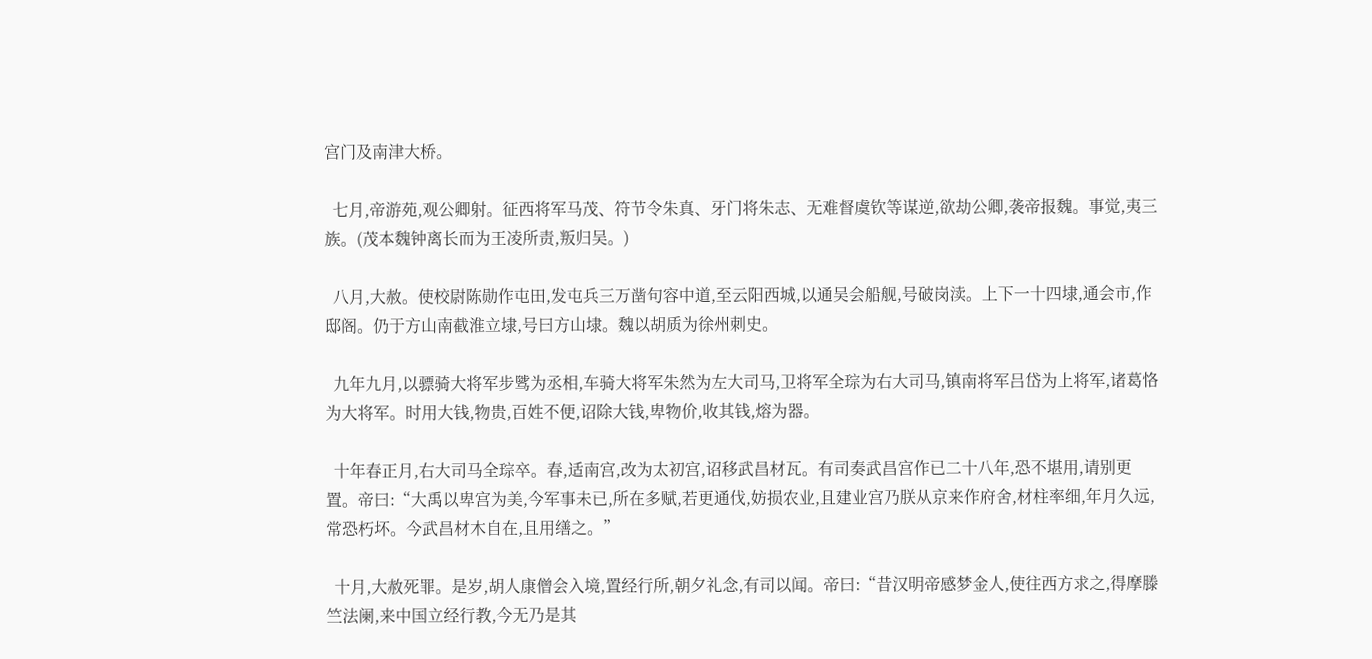宫门及南津大桥。

  七月,帝游苑,观公卿射。征西将军马茂、符节令朱真、牙门将朱志、无难督虞钦等谋逆,欲劫公卿,袭帝报魏。事觉,夷三族。(茂本魏钟离长而为王凌所责,叛归吴。)

  八月,大赦。使校尉陈勋作屯田,发屯兵三万凿句容中道,至云阳西城,以通吴会船舰,号破岗渎。上下一十四埭,通会市,作邸阁。仍于方山南截淮立埭,号曰方山埭。魏以胡质为徐州刺史。

  九年九月,以骠骑大将军步骘为丞相,车骑大将军朱然为左大司马,卫将军全琮为右大司马,镇南将军吕岱为上将军,诸葛恪为大将军。时用大钱,物贵,百姓不便,诏除大钱,卑物价,收其钱,熔为器。

  十年春正月,右大司马全琮卒。春,适南宫,改为太初宫,诏移武昌材瓦。有司奏武昌宫作已二十八年,恐不堪用,请别更置。帝曰:“大禹以卑宫为美,今军事未已,所在多赋,若更通伐,妨损农业,且建业宫乃朕从京来作府舍,材柱率细,年月久远,常恐朽坏。今武昌材木自在,且用缮之。”

  十月,大赦死罪。是岁,胡人康僧会入境,置经行所,朝夕礼念,有司以闻。帝曰:“昔汉明帝感梦金人,使往西方求之,得摩滕竺法阑,来中国立经行教,今无乃是其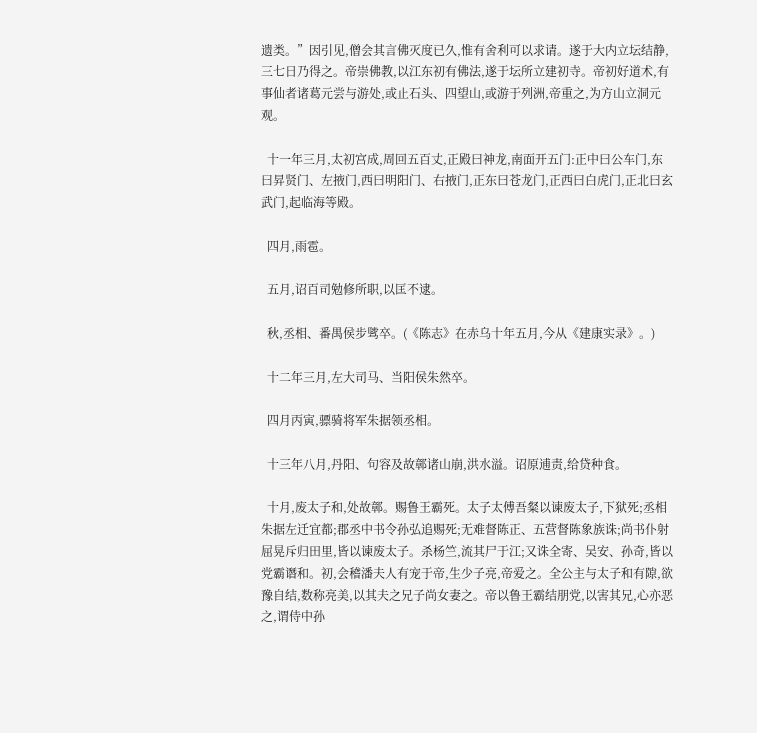遗类。”因引见,僧会其言佛灭度已久,惟有舍利可以求请。遂于大内立坛结静,三七日乃得之。帝崇佛教,以江东初有佛法,遂于坛所立建初寺。帝初好道术,有事仙者诸葛元尝与游处,或止石头、四望山,或游于列洲,帝重之,为方山立洞元观。

  十一年三月,太初宫成,周回五百丈,正殿曰神龙,南面开五门:正中曰公车门,东曰昇贤门、左掖门,西曰明阳门、右掖门,正东曰苍龙门,正西曰白虎门,正北曰玄武门,起临海等殿。

  四月,雨雹。

  五月,诏百司勉修所职,以匡不逮。

  秋,丞相、番禺侯步骘卒。(《陈志》在赤乌十年五月,今从《建康实录》。)

  十二年三月,左大司马、当阳侯朱然卒。

  四月丙寅,骠骑将军朱据领丞相。

  十三年八月,丹阳、句容及故鄣诸山崩,洪水溢。诏原逋责,给贷种食。

  十月,废太子和,处故鄣。赐鲁王霸死。太子太傅吾粲以谏废太子,下狱死;丞相朱据左迁宜都;郡丞中书令孙弘追赐死;无难督陈正、五营督陈象族诛;尚书仆射屈晃斥归田里,皆以谏废太子。杀杨竺,流其尸于江;又诛全寄、吴安、孙奇,皆以党霸谮和。初,会稽潘夫人有宠于帝,生少子亮,帝爱之。全公主与太子和有隙,欲豫自结,数称亮美,以其夫之兄子尚女妻之。帝以鲁王霸结朋党,以害其兄,心亦恶之,谓侍中孙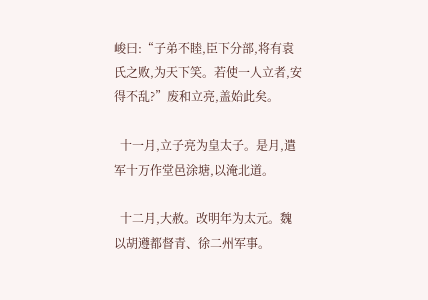峻曰:“子弟不睦,臣下分部,将有袁氏之败,为天下笑。若使一人立者,安得不乱?”废和立亮,盖始此矣。

  十一月,立子亮为皇太子。是月,遣军十万作堂邑涂塘,以淹北道。

  十二月,大赦。改明年为太元。魏以胡遵都督青、徐二州军事。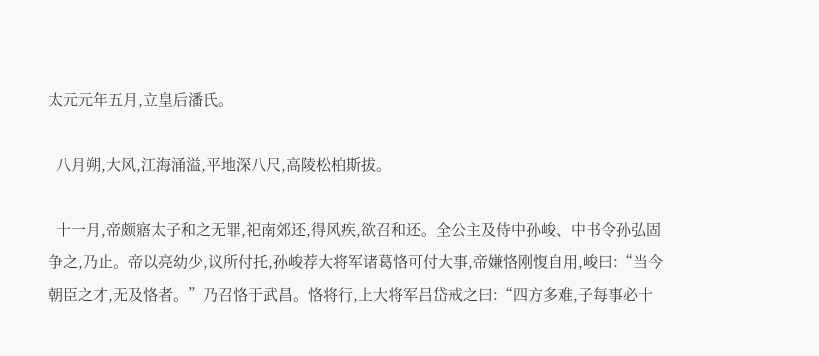太元元年五月,立皇后潘氏。

  八月朔,大风,江海涌溢,平地深八尺,高陵松柏斯拔。

  十一月,帝颇寤太子和之无罪,祀南郊还,得风疾,欲召和还。全公主及侍中孙峻、中书令孙弘固争之,乃止。帝以亮幼少,议所付托,孙峻荐大将军诸葛恪可付大事,帝嫌恪刚愎自用,峻曰:“当今朝臣之才,无及恪者。”乃召恪于武昌。恪将行,上大将军吕岱戒之曰:“四方多难,子每事必十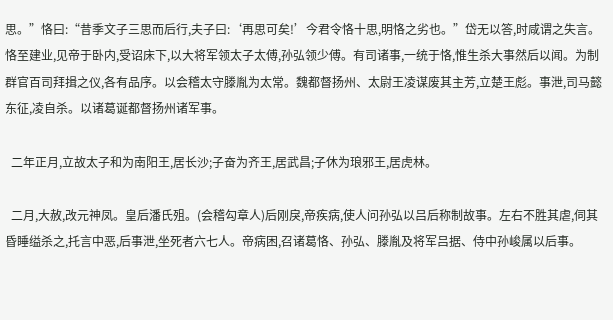思。”恪曰:“昔季文子三思而后行,夫子曰:‘再思可矣!’今君令恪十思,明恪之劣也。”岱无以答,时咸谓之失言。恪至建业,见帝于卧内,受诏床下,以大将军领太子太傅,孙弘领少傅。有司诸事,一统于恪,惟生杀大事然后以闻。为制群官百司拜揖之仪,各有品序。以会稽太守滕胤为太常。魏都督扬州、太尉王凌谋废其主芳,立楚王彪。事泄,司马懿东征,凌自杀。以诸葛诞都督扬州诸军事。

  二年正月,立故太子和为南阳王,居长沙;子奋为齐王,居武昌;子休为琅邪王,居虎林。

  二月,大赦,改元神凤。皇后潘氏殂。(会稽勾章人)后刚戾,帝疾病,使人问孙弘以吕后称制故事。左右不胜其虐,伺其昏睡缢杀之,托言中恶,后事泄,坐死者六七人。帝病困,召诸葛恪、孙弘、滕胤及将军吕据、侍中孙峻属以后事。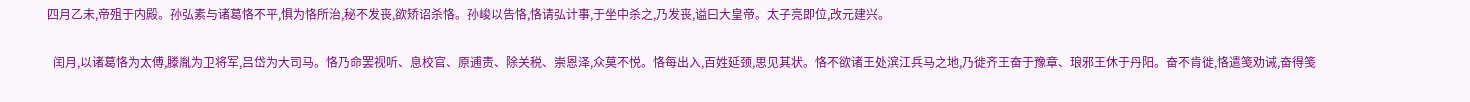四月乙未,帝殂于内殿。孙弘素与诸葛恪不平,惧为恪所治,秘不发丧,欲矫诏杀恪。孙峻以告恪,恪请弘计事,于坐中杀之,乃发丧,谥曰大皇帝。太子亮即位,改元建兴。

  闰月,以诸葛恪为太傅,滕胤为卫将军,吕岱为大司马。恪乃命罢视听、息校官、原逋责、除关税、崇恩泽,众莫不悦。恪每出入,百姓延颈,思见其状。恪不欲诸王处滨江兵马之地,乃徙齐王奋于豫章、琅邪王休于丹阳。奋不肯徙,恪遣笺劝诫,奋得笺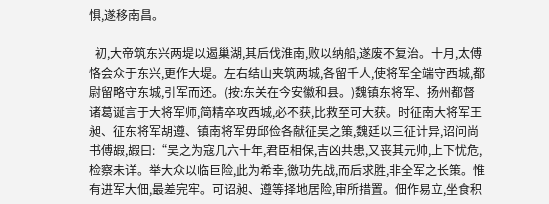惧,遂移南昌。

  初,大帝筑东兴两堤以遏巢湖,其后伐淮南,败以纳船,遂废不复治。十月,太傅恪会众于东兴,更作大堤。左右结山夹筑两城,各留千人,使将军全端守西城,都尉留略守东城,引军而还。(按:东关在今安徽和县。)魏镇东将军、扬州都督诸葛诞言于大将军师,简精卒攻西城,必不获,比救至可大获。时征南大将军王昶、征东将军胡遵、镇南将军毋邱俭各献征吴之策,魏廷以三征计异,诏问尚书傅嘏,嘏曰:“吴之为寇几六十年,君臣相保,吉凶共患,又丧其元帅,上下忧危,检察未详。举大众以临巨险,此为希幸,徼功先战,而后求胜,非全军之长策。惟有进军大佃,最差完牢。可诏昶、遵等择地居险,审所措置。佃作易立,坐食积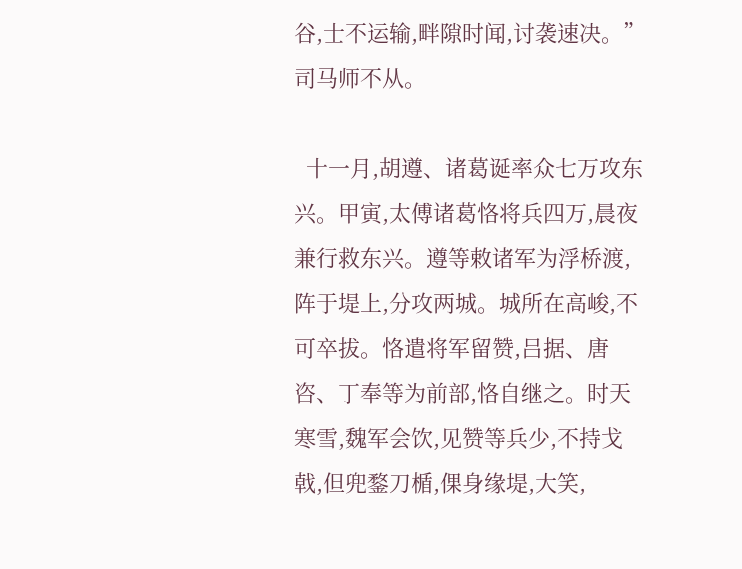谷,士不运输,畔隙时闻,讨袭速决。”司马师不从。

  十一月,胡遵、诸葛诞率众七万攻东兴。甲寅,太傅诸葛恪将兵四万,晨夜兼行救东兴。遵等敕诸军为浮桥渡,阵于堤上,分攻两城。城所在高峻,不可卒拔。恪遣将军留赞,吕据、唐咨、丁奉等为前部,恪自继之。时天寒雪,魏军会饮,见赞等兵少,不持戈戟,但兜鍪刀楯,倮身缘堤,大笑,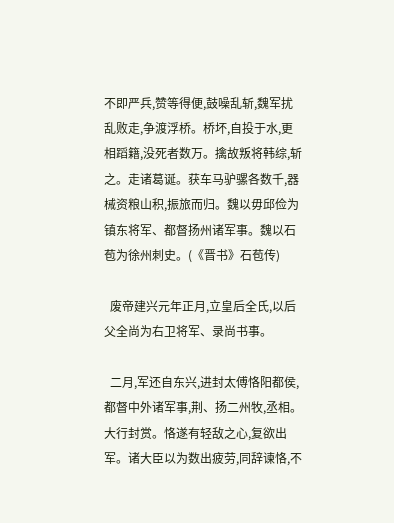不即严兵,赞等得便,鼓噪乱斩,魏军扰乱败走,争渡浮桥。桥坏,自投于水,更相蹈籍,没死者数万。擒故叛将韩综,斩之。走诸葛诞。获车马驴骡各数千,器械资粮山积,振旅而归。魏以毋邱俭为镇东将军、都督扬州诸军事。魏以石苞为徐州刺史。(《晋书》石苞传)

  废帝建兴元年正月,立皇后全氏,以后父全尚为右卫将军、录尚书事。

  二月,军还自东兴,进封太傅恪阳都侯,都督中外诸军事,荆、扬二州牧,丞相。大行封赏。恪遂有轻敌之心,复欲出军。诸大臣以为数出疲劳,同辞谏恪,不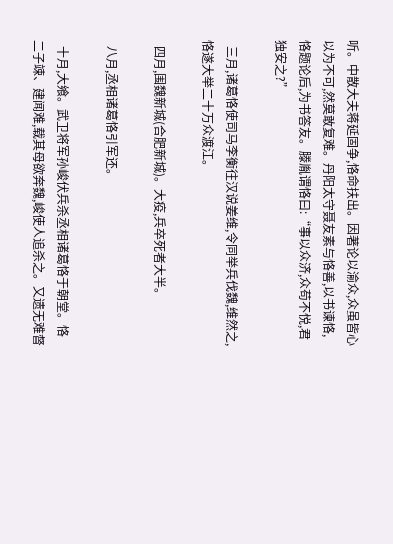听。中散大夫蒋延固争,恪命扶出。因著论以渝众,众虽皆心以为不可,然莫敢复难。丹阳太守聂友素与恪善,以书谏恪,恪题论后,为书答友。滕胤谓恪曰:“事以众济,众苟不悦,君独安之?”

  三月,诸葛恪使司马李衡往汉说姜维,令同举兵伐魏,维然之,恪遂大举二十万众渡江。

  四月,围魏新城(合肥新城)。大疫,兵卒死者大半。

  八月,丞相诸葛恪引军还。

  十月,大飨。武卫将军孙峻伏兵杀丞相诸葛恪于朝堂。恪二子竦、建闻难,载其母欲奔魏,峻使人追杀之。又遗无难督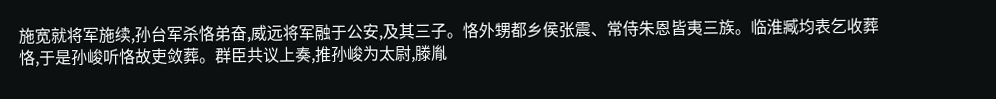施宽就将军施续,孙台军杀恪弟奋,威远将军融于公安,及其三子。恪外甥都乡侯张震、常侍朱恩皆夷三族。临淮臧均表乞收葬恪,于是孙峻听恪故吏敛葬。群臣共议上奏,推孙峻为太尉,滕胤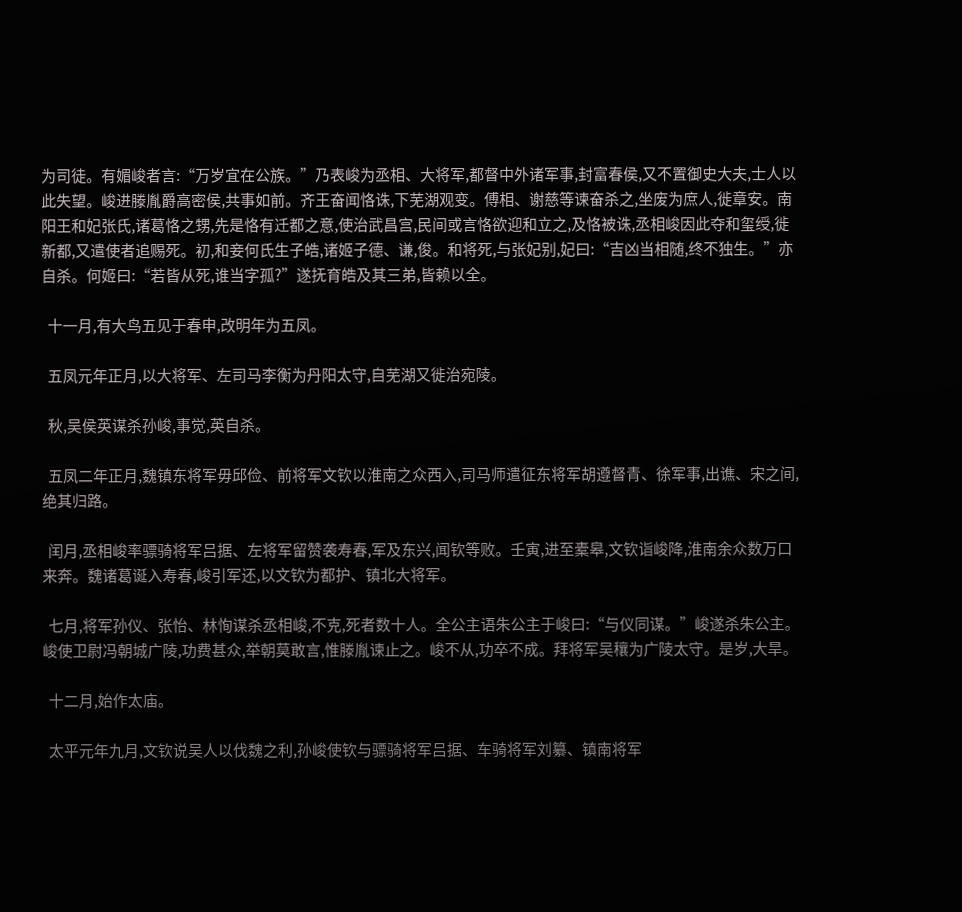为司徒。有媚峻者言:“万岁宜在公族。”乃表峻为丞相、大将军,都督中外诸军事,封富春侯,又不置御史大夫,士人以此失望。峻进滕胤爵高密侯,共事如前。齐王奋闻恪诛,下芜湖观变。傅相、谢慈等谏奋杀之,坐废为庶人,徙章安。南阳王和妃张氏,诸葛恪之甥,先是恪有迁都之意,使治武昌宫,民间或言恪欲迎和立之,及恪被诛,丞相峻因此夺和玺绶,徙新都,又遣使者追赐死。初,和妾何氏生子皓,诸姬子德、谦,俊。和将死,与张妃别,妃曰:“吉凶当相随,终不独生。”亦自杀。何姬曰:“若皆从死,谁当字孤?”遂抚育皓及其三弟,皆赖以全。

  十一月,有大鸟五见于春申,改明年为五凤。

  五凤元年正月,以大将军、左司马李衡为丹阳太守,自芜湖又徙治宛陵。

  秋,吴侯英谋杀孙峻,事觉,英自杀。

  五凤二年正月,魏镇东将军毋邱俭、前将军文钦以淮南之众西入,司马师遣征东将军胡遵督青、徐军事,出谯、宋之间,绝其归路。

  闰月,丞相峻率骠骑将军吕据、左将军留赞袭寿春,军及东兴,闻钦等败。壬寅,进至橐皋,文钦诣峻降,淮南余众数万口来奔。魏诸葛诞入寿春,峻引军还,以文钦为都护、镇北大将军。

  七月,将军孙仪、张怡、林恂谋杀丞相峻,不克,死者数十人。全公主语朱公主于峻曰:“与仪同谋。”峻遂杀朱公主。峻使卫尉冯朝城广陵,功费甚众,举朝莫敢言,惟滕胤谏止之。峻不从,功卒不成。拜将军吴穰为广陵太守。是岁,大旱。

  十二月,始作太庙。

  太平元年九月,文钦说吴人以伐魏之利,孙峻使钦与骠骑将军吕据、车骑将军刘纂、镇南将军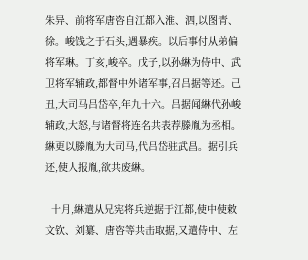朱异、前将军唐咨自江都入淮、泗,以图青、徐。峻饯之于石头,遇暴疾。以后事付从弟偏将军琳。丁亥,峻卒。戊子,以孙綝为侍中、武卫将军辅政,都督中外诸军事,召吕据等还。己丑,大司马吕岱卒,年九十六。吕据闻綝代孙峻辅政,大怒,与诸督将连名共表荐滕胤为丞相。綝更以滕胤为大司马,代吕岱驻武昌。据引兵还,使人报胤,欲共废綝。

  十月,綝遣从兄宪将兵逆据于江都,使中使敕文钦、刘纂、唐咨等共击取据,又遣侍中、左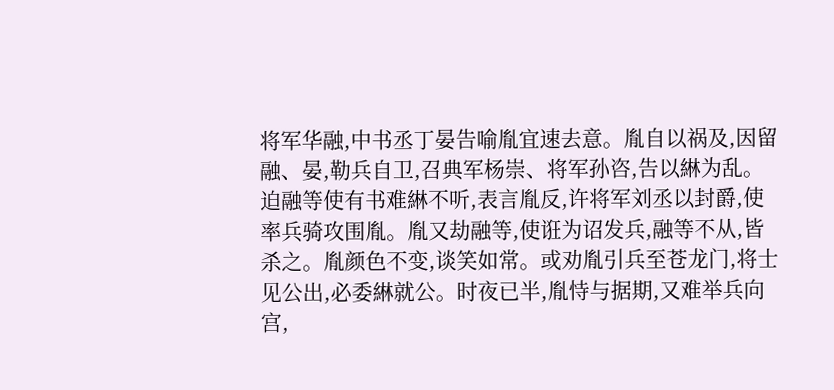将军华融,中书丞丁晏告喻胤宜速去意。胤自以祸及,因留融、晏,勒兵自卫,召典军杨崇、将军孙咨,告以綝为乱。迫融等使有书难綝不听,表言胤反,许将军刘丞以封爵,使率兵骑攻围胤。胤又劫融等,使诳为诏发兵,融等不从,皆杀之。胤颜色不变,谈笑如常。或劝胤引兵至苍龙门,将士见公出,必委綝就公。时夜已半,胤恃与据期,又难举兵向宫,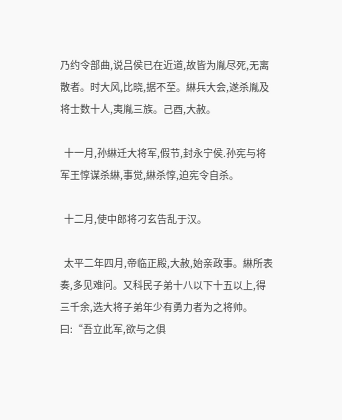乃约令部曲,说吕侯已在近道,故皆为胤尽死,无离散者。时大风,比晓,据不至。綝兵大会,遂杀胤及将士数十人,夷胤三族。己酉,大赦。

  十一月,孙綝迁大将军,假节,封永宁侯.孙宪与将军王惇谋杀綝,事觉,綝杀惇,迫宪令自杀。

  十二月,使中郎将刁玄告乱于汉。

  太平二年四月,帝临正殿,大赦,始亲政事。綝所表奏,多见难问。又科民子弟十八以下十五以上,得三千余,选大将子弟年少有勇力者为之将帅。曰:“吾立此军,欲与之俱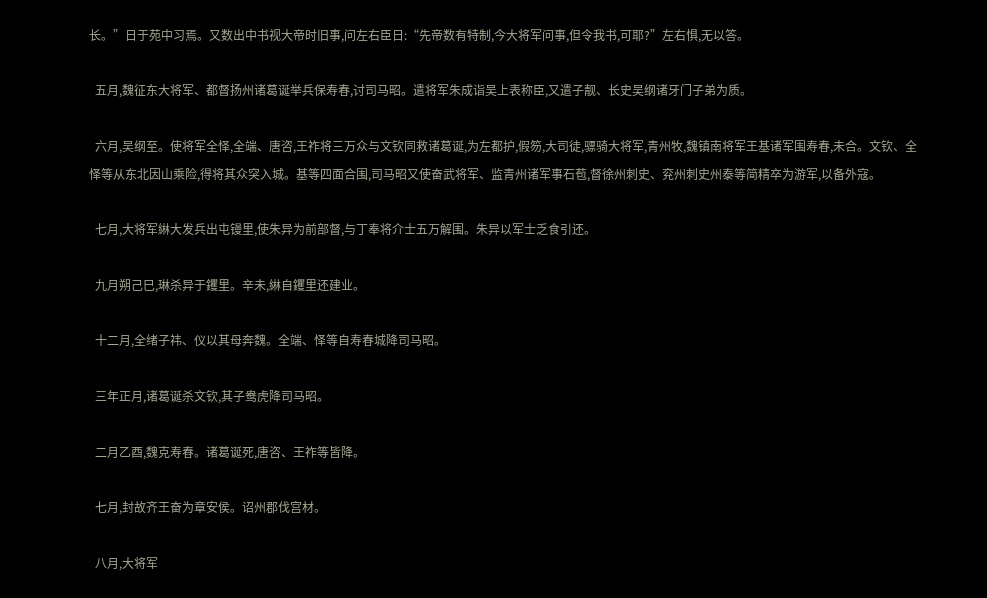长。”日于苑中习焉。又数出中书视大帝时旧事,问左右臣日:“先帝数有特制,今大将军问事,但令我书,可耶?”左右惧,无以答。

  五月,魏征东大将军、都督扬州诸葛诞举兵保寿春,讨司马昭。遣将军朱成诣吴上表称臣,又遣子靓、长史吴纲诸牙门子弟为质。

  六月,吴纲至。使将军全怿,全端、唐咨,王祚将三万众与文钦同救诸葛诞,为左都护,假笏,大司徒,骠骑大将军,青州牧,魏镇南将军王基诸军围寿春,未合。文钦、全怿等从东北因山乘险,得将其众突入城。基等四面合围,司马昭又使奋武将军、监青州诸军事石苞,督徐州刺史、兖州刺史州泰等简精卒为游军,以备外寇。

  七月,大将军綝大发兵出屯镘里,使朱异为前部督,与丁奉将介士五万解围。朱异以军士乏食引还。

  九月朔己巳,琳杀异于钁里。辛未,綝自钁里还建业。

  十二月,全绪子祎、仪以其母奔魏。全端、怿等自寿春城降司马昭。

  三年正月,诸葛诞杀文钦,其子鸯虎降司马昭。

  二月乙酉,魏克寿春。诸葛诞死,唐咨、王祚等皆降。

  七月,封故齐王奋为章安侯。诏州郡伐宫材。

  八月,大将军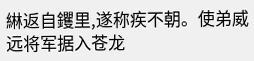綝返自钁里,遂称疾不朝。使弟威远将军据入苍龙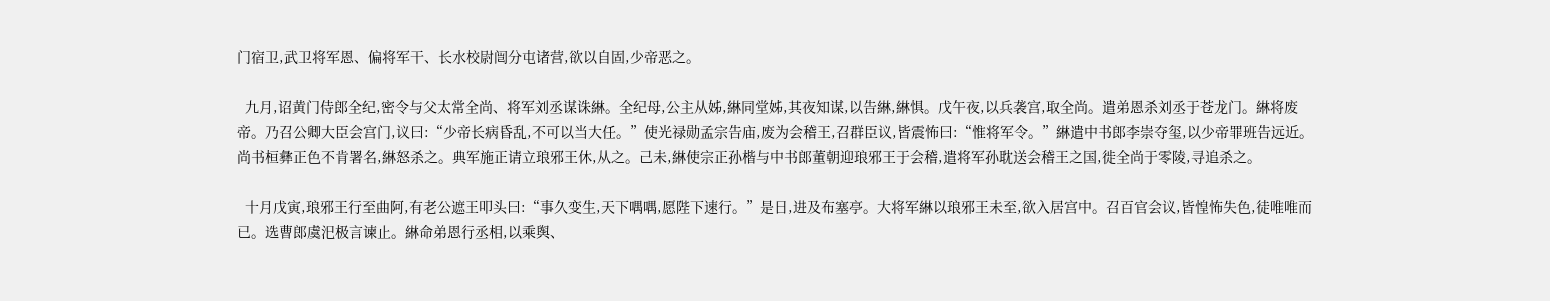门宿卫,武卫将军恩、偏将军干、长水校尉闿分屯诸营,欲以自固,少帝恶之。

  九月,诏黄门侍郎全纪,密令与父太常全尚、将军刘丞谋诛綝。全纪母,公主从姊,綝同堂姊,其夜知谋,以告綝,綝惧。戊午夜,以兵袭宫,取全尚。遣弟恩杀刘丞于苍龙门。綝将废帝。乃召公卿大臣会宫门,议曰:“少帝长病昏乱,不可以当大任。”使光禄勋孟宗告庙,废为会稽王,召群臣议,皆震怖曰:“惟将军令。”綝遣中书郎李崇夺玺,以少帝罪班告远近。尚书桓彝正色不肯署名,綝怒杀之。典军施正请立琅邪王休,从之。己未,綝使宗正孙楷与中书郎董朝迎琅邪王于会稽,遣将军孙耽送会稽王之国,徙全尚于零陵,寻追杀之。

  十月戊寅,琅邪王行至曲阿,有老公遮王叩头曰:“事久变生,天下喁喁,愿陛下速行。”是日,进及布塞亭。大将军綝以琅邪王未至,欲入居宫中。召百官会议,皆惶怖失色,徒唯唯而已。选曹郎虞汜极言谏止。綝命弟恩行丞相,以乘舆、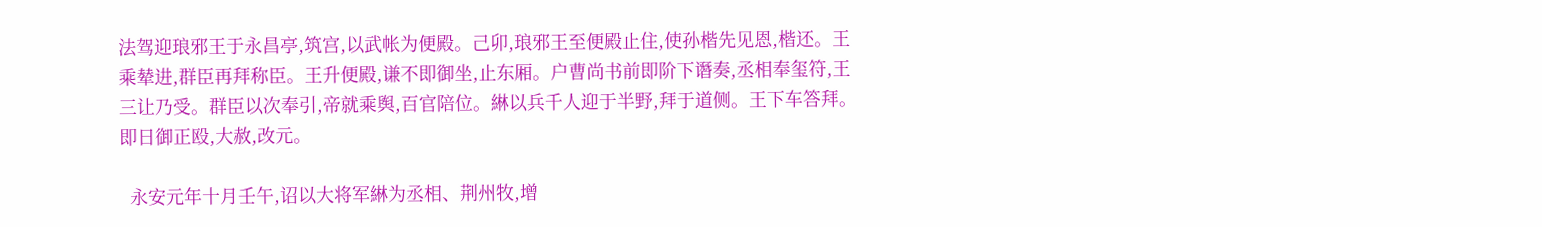法驾迎琅邪王于永昌亭,筑宫,以武帐为便殿。己卯,琅邪王至便殿止住,使孙楷先见恩,楷还。王乘辇进,群臣再拜称臣。王升便殿,谦不即御坐,止东厢。户曹尚书前即阶下谮奏,丞相奉玺符,王三让乃受。群臣以次奉引,帝就乘舆,百官陪位。綝以兵千人迎于半野,拜于道侧。王下车答拜。即日御正殴,大赦,改元。

  永安元年十月壬午,诏以大将军綝为丞相、荆州牧,增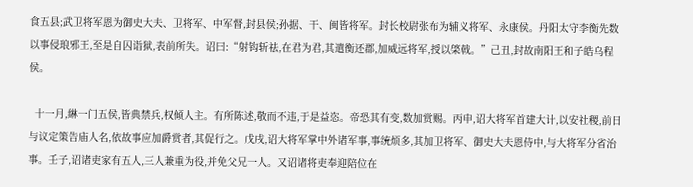食五县;武卫将军恩为御史大夫、卫将军、中军督,封县侯;孙据、干、闽皆将军。封长校尉张布为辅义将军、永康侯。丹阳太守李衡先数以事侵琅邪王,至是自囚诣狱,表前所失。诏曰:“射钩斩祛,在君为君,其遣衡还郡,加威远将军,授以棨戟。”己丑,封故南阳王和子皓乌程侯。

  十一月,綝一门五侯,皆典禁兵,权倾人主。有所陈述,敬而不违,于是益恣。帝恐其有变,数加赏赐。丙申,诏大将军首建大计,以安社稷,前日与议定策告庙人名,依故事应加爵赏者,其促行之。戊戌,诏大将军掌中外诸军事,事统烦多,其加卫将军、御史大夫恩侍中,与大将军分省治事。壬子,诏诸吏家有五人,三人兼重为役,并免父兄一人。又诏诸将吏奉迎陪位在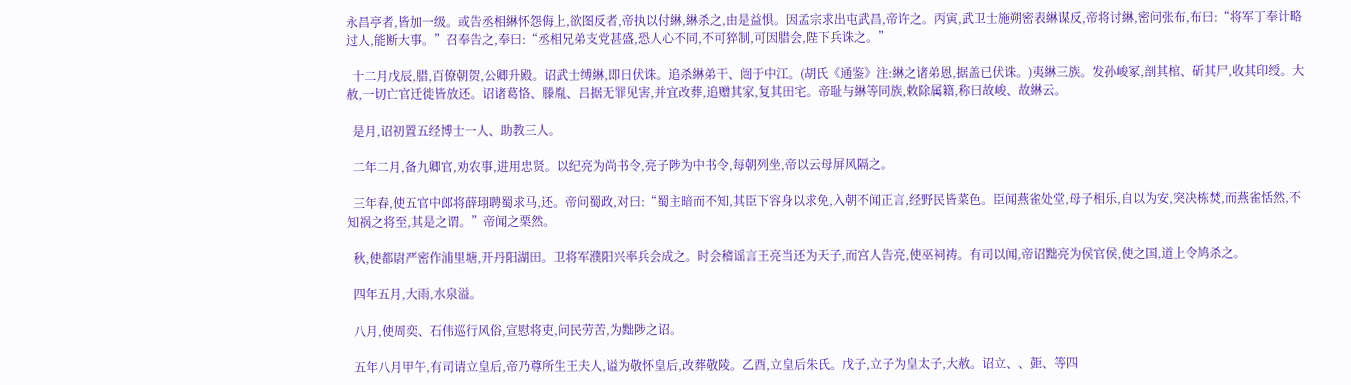永昌亭者,皆加一级。或告丞相綝怀怨侮上,欲图反者,帝执以付綝,綝杀之,由是益惧。因孟宗求出屯武昌,帝许之。丙寅,武卫士施朔密表綝谋反,帝将讨綝,密问张布,布曰:“将军丁奉计略过人,能断大事。”召奉告之,奉曰:“丞相兄弟支党甚盛,恐人心不同,不可猝制,可因腊会,陛下兵诛之。”

  十二月戊辰,腊,百僚朝贺,公卿升殿。诏武士缚綝,即日伏诛。追杀綝弟干、闿于中江。(胡氏《通鉴》注:綝之诸弟恩,据盖已伏诛。)夷綝三族。发孙峻冢,剖其棺、斫其尸,收其印绶。大赦,一切亡官迁徙皆放还。诏诸葛恪、滕胤、吕据无罪见害,并宜改葬,追赠其家,复其田宅。帝耻与綝等同族,敕除属籍,称曰故峻、故綝云。

  是月,诏初置五经博士一人、助教三人。

  二年二月,备九卿官,劝农事,进用忠贤。以纪亮为尚书令,亮子陟为中书令,每朝列坐,帝以云母屏风隔之。

  三年春,使五官中郎将薛珝聘蜀求马,还。帝问蜀政,对曰:“蜀主暗而不知,其臣下容身以求免,入朝不闻正言,经野民皆菜色。臣闻燕雀处堂,母子相乐,自以为安,突决栋焚,而燕雀恬然,不知祸之将至,其是之谓。”帝闻之栗然。

  秋,使都尉严密作浦里塘,开丹阳湖田。卫将军濮阳兴率兵会成之。时会稽谣言王亮当还为天子,而宫人告亮,使巫祠祷。有司以闻,帝诏黜亮为侯官侯,使之国,道上令鸠杀之。

  四年五月,大雨,水泉溢。

  八月,使周奕、石伟巡行风俗,宣慰将吏,问民劳苦,为黜陟之诏。

  五年八月甲午,有司请立皇后,帝乃尊所生王夫人,谥为敬怀皇后,改葬敬陵。乙酉,立皇后朱氏。戊子,立子为皇太子,大赦。诏立、、壾、等四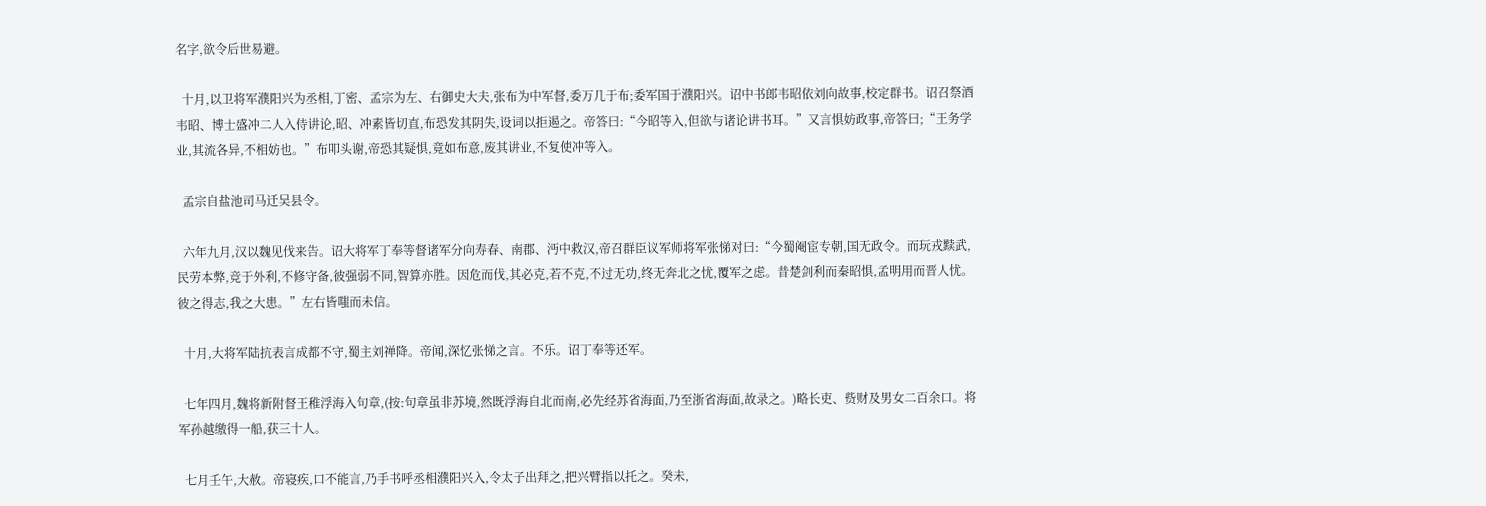名字,欲令后世易避。

  十月,以卫将军濮阳兴为丞相,丁密、孟宗为左、右御史大夫,张布为中军督,委万几于布;委军国于濮阳兴。诏中书郎韦昭依刘向故事,校定群书。诏召祭酒韦昭、博士盛冲二人入侍讲论,昭、冲素皆切直,布恐发其阴失,设词以拒遏之。帝答曰:“今昭等入,但欲与诸论讲书耳。”又言惧妨政事,帝答曰;“王务学业,其流各异,不相妨也。”布叩头谢,帝恐其疑惧,竟如布意,废其讲业,不复使冲等入。

  孟宗自盐池司马迁吴县令。

  六年九月,汉以魏见伐来告。诏大将军丁奉等督诸军分向寿春、南郡、沔中救汉,帝召群臣议军师将军张悌对曰:“今蜀阉宦专朝,国无政令。而玩戎黩武,民劳本弊,竞于外利,不修守备,彼强弱不同,智算亦胜。因危而伐,其必克,若不克,不过无功,终无奔北之忧,覆军之虑。昔楚剑利而秦昭惧,孟明用而晋人忧。彼之得志,我之大患。”左右皆嗤而未信。

  十月,大将军陆抗表言成都不守,蜀主刘禅降。帝闻,深忆张悌之言。不乐。诏丁奉等还军。

  七年四月,魏将新附督王稚浮海入句章,(按:句章虽非苏境,然既浮海自北而南,必先经苏省海面,乃至浙省海面,故录之。)略长吏、赀财及男女二百余口。将军孙越缴得一船,获三十人。

  七月壬午,大赦。帝寝疾,口不能言,乃手书呼丞相濮阳兴入,令太子出拜之,把兴臂指以托之。癸未,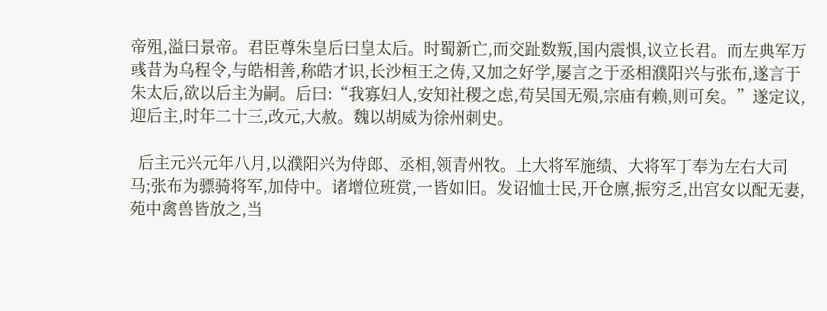帝殂,溢曰景帝。君臣尊朱皇后曰皇太后。时蜀新亡,而交趾数叛,国内震惧,议立长君。而左典军万彧昔为乌程令,与皓相善,称皓才识,长沙桓王之俦,又加之好学,屡言之于丞相濮阳兴与张布,遂言于朱太后,欲以后主为嗣。后曰:“我寡妇人,安知社稷之虑,苟吴国无殒,宗庙有赖,则可矣。”遂定议,迎后主,时年二十三,改元,大赦。魏以胡威为徐州刺史。

  后主元兴元年八月,以濮阳兴为侍郎、丞相,领青州牧。上大将军施绩、大将军丁奉为左右大司马;张布为骠骑将军,加侍中。诸增位班赏,一皆如旧。发诏恤士民,开仓廪,振穷乏,出宫女以配无妻,苑中禽兽皆放之,当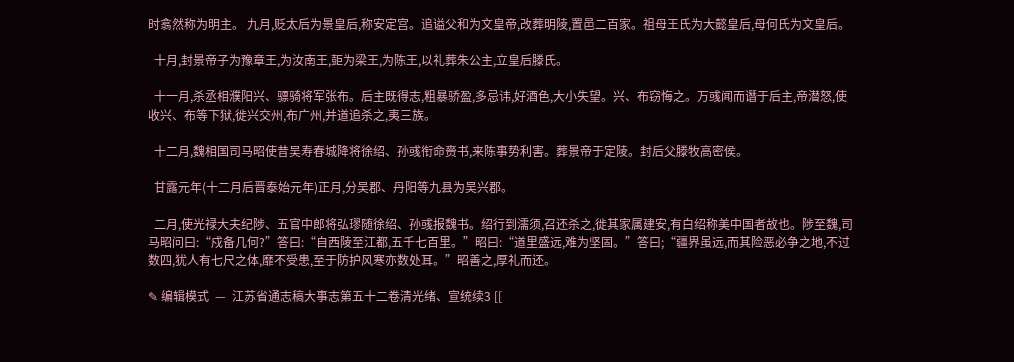时翕然称为明主。 九月,贬太后为景皇后,称安定宫。追谥父和为文皇帝,改葬明陵,置邑二百家。祖母王氏为大懿皇后,母何氏为文皇后。

  十月,封景帝子为豫章王,为汝南王,壾为梁王,为陈王,以礼葬朱公主,立皇后滕氏。

  十一月,杀丞相濮阳兴、骠骑将军张布。后主既得志,粗暴骄盈,多忌讳,好酒色,大小失望。兴、布窃悔之。万彧闻而谮于后主,帝潜怒,使收兴、布等下狱,徙兴交州,布广州,并道追杀之,夷三族。

  十二月,魏相国司马昭使昔吴寿春城降将徐绍、孙彧衔命赍书,来陈事势利害。葬景帝于定陵。封后父滕牧高密侯。

  甘露元年(十二月后晋泰始元年)正月,分吴郡、丹阳等九县为吴兴郡。

  二月,使光禄大夫纪陟、五官中郎将弘璆随徐绍、孙彧报魏书。绍行到濡须,召还杀之,徙其家属建安,有白绍称美中国者故也。陟至魏,司马昭问曰:“戍备几何?”答曰:“自西陵至江都,五千七百里。”昭曰:“道里盛远,难为坚固。”答曰;“疆界虽远,而其险恶必争之地,不过数四,犹人有七尺之体,靡不受患,至于防护风寒亦数处耳。”昭善之,厚礼而还。

✎ 编辑模式  —  江苏省通志稿大事志第五十二卷清光绪、宣统续3 [[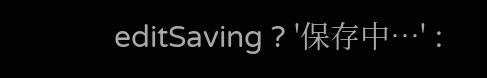editSaving ? '保存中…' :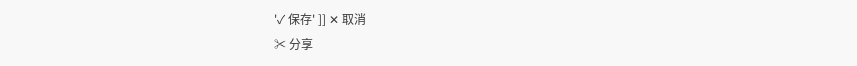'✓ 保存' ]] ✕ 取消
✂ 分享